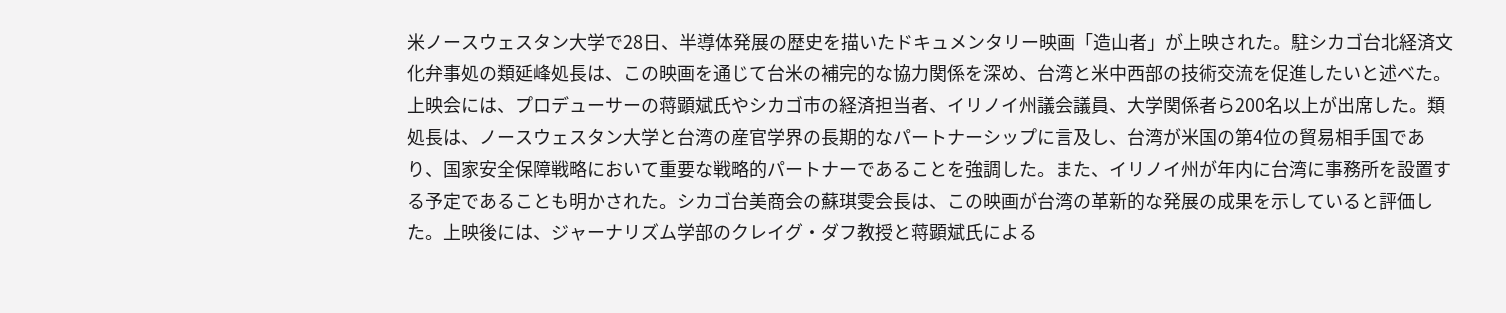米ノースウェスタン大学で28日、半導体発展の歴史を描いたドキュメンタリー映画「造山者」が上映された。駐シカゴ台北経済文化弁事処の類延峰処長は、この映画を通じて台米の補完的な協力関係を深め、台湾と米中西部の技術交流を促進したいと述べた。上映会には、プロデューサーの蒋顕斌氏やシカゴ市の経済担当者、イリノイ州議会議員、大学関係者ら200名以上が出席した。類処長は、ノースウェスタン大学と台湾の産官学界の長期的なパートナーシップに言及し、台湾が米国の第4位の貿易相手国であり、国家安全保障戦略において重要な戦略的パートナーであることを強調した。また、イリノイ州が年内に台湾に事務所を設置する予定であることも明かされた。シカゴ台美商会の蘇琪雯会長は、この映画が台湾の革新的な発展の成果を示していると評価した。上映後には、ジャーナリズム学部のクレイグ・ダフ教授と蒋顕斌氏による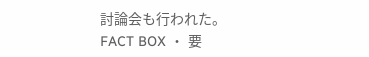討論会も行われた。
FACT BOX ・ 要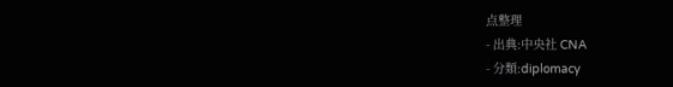点整理
- 出典:中央社 CNA
- 分類:diplomacy